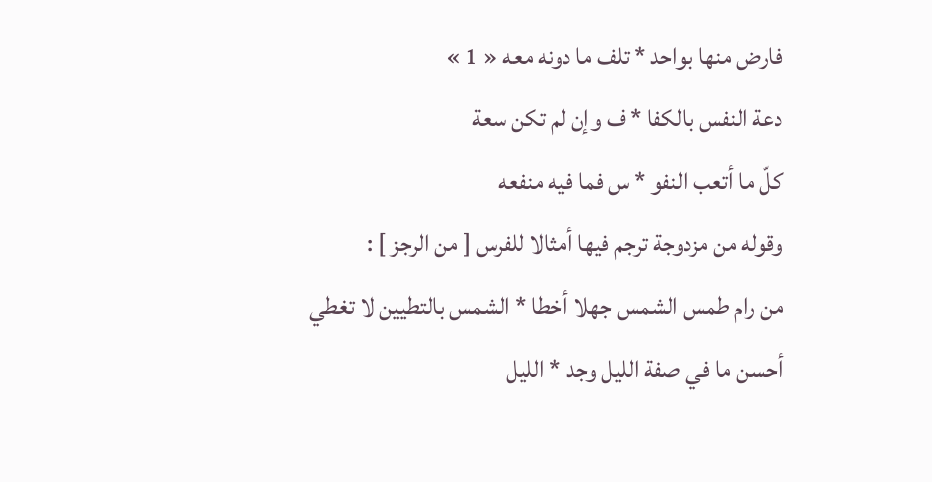فارض منها بواحد * تلف ما دونه معه « 1 »
دعة النفس بالكفا * ف وإن لم تكن سعة
كلّ ما أتعب النفو * س فما فيه منفعه
وقوله من مزدوجة ترجم فيها أمثالا للفرس [ من الرجز ] :
من رام طمس الشمس جهلا أخطا * الشمس بالتطيين لا تغطي
أحسن ما في صفة الليل وجد * الليل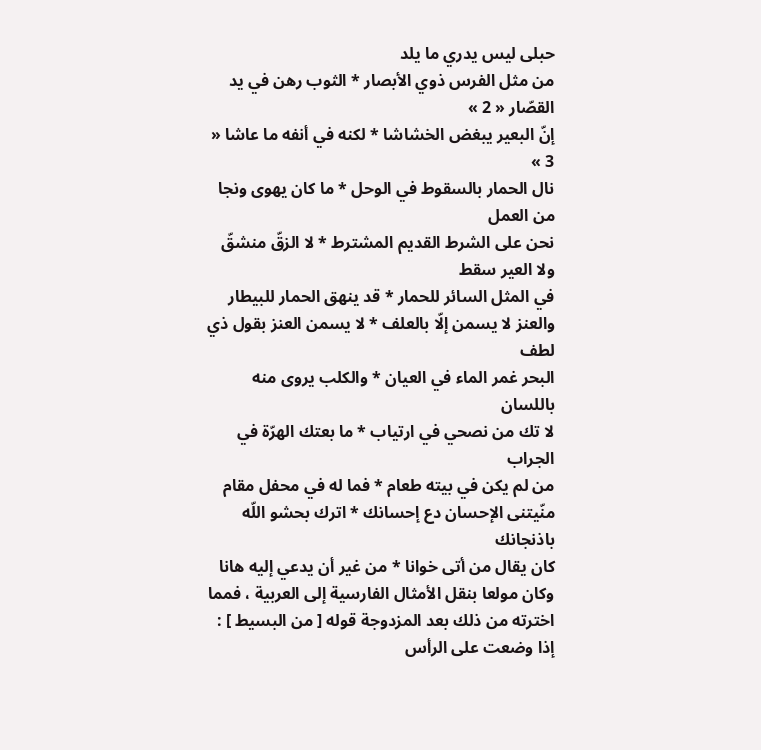حبلى ليس يدري ما يلد
من مثل الفرس ذوي الأبصار * الثوب رهن في يد القصّار « 2 »
إنّ البعير يبغض الخشاشا * لكنه في أنفه ما عاشا « 3 »
نال الحمار بالسقوط في الوحل * ما كان يهوى ونجا من العمل
نحن على الشرط القديم المشترط * لا الزقّ منشقّ ولا العير سقط
في المثل السائر للحمار * قد ينهق الحمار للبيطار
والعنز لا يسمن إلّا بالعلف * لا يسمن العنز بقول ذي لطف
البحر غمر الماء في العيان * والكلب يروى منه باللسان
لا تك من نصحي في ارتياب * ما بعتك الهرّة في الجراب
من لم يكن في بيته طعام * فما له في محفل مقام
منّيتنى الإحسان دع إحسانك * اترك بحشو اللّه باذنجانك
كان يقال من أتى خوانا * من غير أن يدعي إليه هانا
وكان مولعا بنقل الأمثال الفارسية إلى العربية ، فمما اخترته من ذلك بعد المزدوجة قوله [ من البسيط ] :
إذا وضعت على الرأس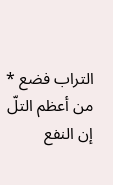التراب فضع * من أعظم التلّ إن النفع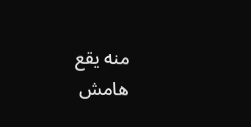منه يقع
هامش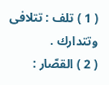( 1 ) تلف : تتلافى وتتدارك .
( 2 ) القصّار :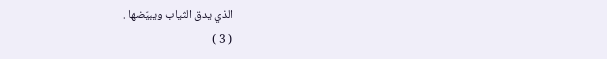الذي يدق الثياب ويبيّضها .
( 3 )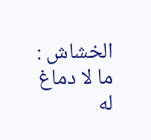الخشاش : ما لا دماغ له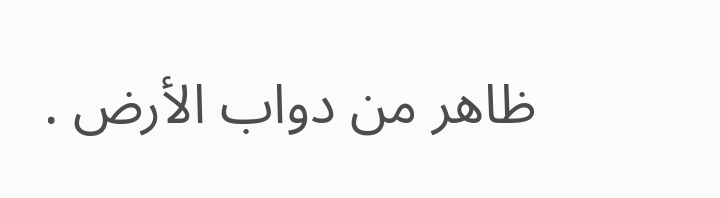ظاهر من دواب الأرض .